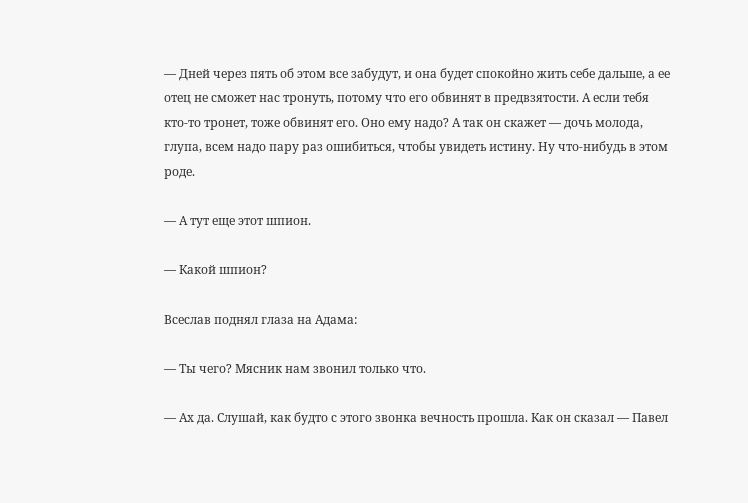— Дней через пять об этом все забудут, и она будет спокойно жить себе дальше, а ее отец не сможет нас тронуть, потому что его обвинят в предвзятости. А если тебя кто-то тронет, тоже обвинят его. Оно ему надо? А так он скажет — дочь молода, глупа, всем надо пару раз ошибиться, чтобы увидеть истину. Ну что-нибудь в этом роде.

— А тут еще этот шпион.

— Какой шпион?

Всеслав поднял глаза на Адама:

— Ты чего? Мясник нам звонил только что.

— Ах да. Слушай, как будто с этого звонка вечность прошла. Как он сказал — Павел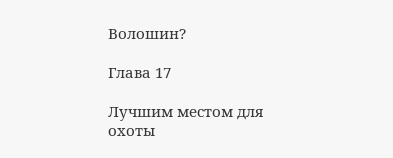Волошин?

Глава 17

Лучшим местом для охоты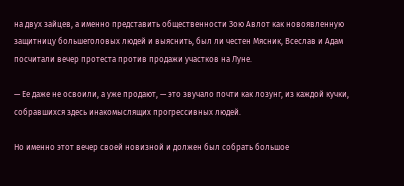на двух зайцев, а именно представить общественности Зою Авлот как новоявленную защитницу большеголовых людей и выяснить, был ли честен Мясник, Всеслав и Адам посчитали вечер протеста против продажи участков на Луне.

— Ее даже не освоили, а уже продают, — это звучало почти как лозунг, из каждой кучки, собравшихся здесь инакомыслящих прогрессивных людей.

Но именно этот вечер своей новизной и должен был собрать большое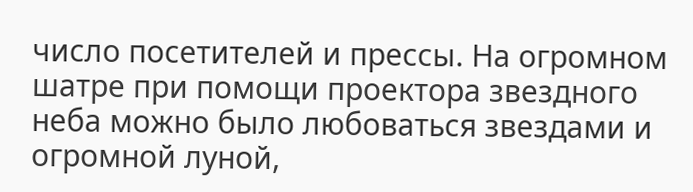число посетителей и прессы. На огромном шатре при помощи проектора звездного неба можно было любоваться звездами и огромной луной,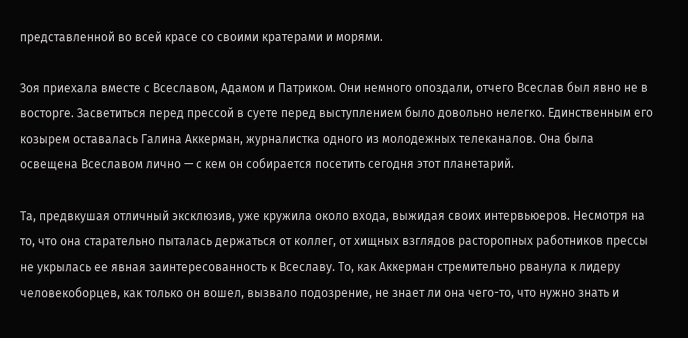представленной во всей красе со своими кратерами и морями.

Зоя приехала вместе с Всеславом, Адамом и Патриком. Они немного опоздали, отчего Всеслав был явно не в восторге. Засветиться перед прессой в суете перед выступлением было довольно нелегко. Единственным его козырем оставалась Галина Аккерман, журналистка одного из молодежных телеканалов. Она была освещена Всеславом лично — с кем он собирается посетить сегодня этот планетарий.

Та, предвкушая отличный эксклюзив, уже кружила около входа, выжидая своих интервьюеров. Несмотря на то, что она старательно пыталась держаться от коллег, от хищных взглядов расторопных работников прессы не укрылась ее явная заинтересованность к Всеславу. То, как Аккерман стремительно рванула к лидеру человекоборцев, как только он вошел, вызвало подозрение, не знает ли она чего-то, что нужно знать и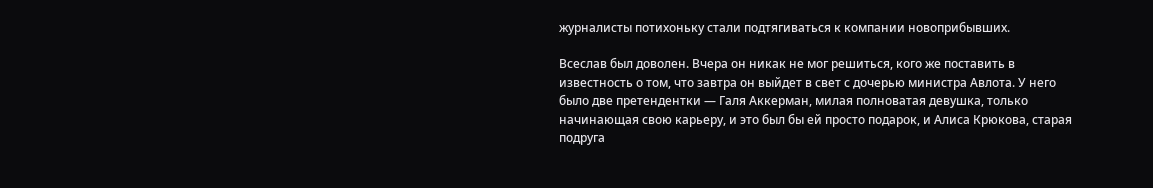журналисты потихоньку стали подтягиваться к компании новоприбывших.

Всеслав был доволен. Вчера он никак не мог решиться, кого же поставить в известность о том, что завтра он выйдет в свет с дочерью министра Авлота. У него было две претендентки — Галя Аккерман, милая полноватая девушка, только начинающая свою карьеру, и это был бы ей просто подарок, и Алиса Крюкова, старая подруга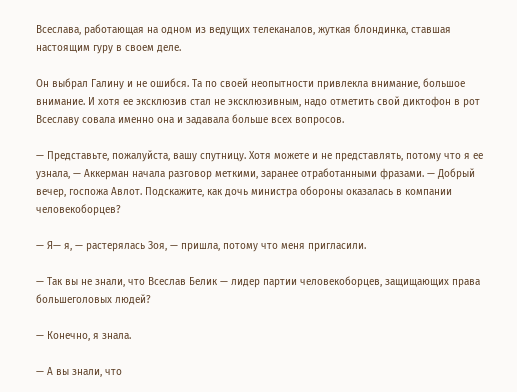Всеслава, работающая на одном из ведущих телеканалов, жуткая блондинка, ставшая настоящим гуру в своем деле.

Он выбрал Галину и не ошибся. Та по своей неопытности привлекла внимание, большое внимание. И хотя ее эксклюзив стал не эксклюзивным, надо отметить свой диктофон в рот Всеславу совала именно она и задавала больше всех вопросов.

— Представьте, пожалуйста, вашу спутницу. Хотя можете и не представлять, потому что я ее узнала, — Аккерман начала разговор меткими, заранее отработанными фразами. — Добрый вечер, госпожа Авлот. Подскажите, как дочь министра обороны оказалась в компании человекоборцев?

— Я— я, — растерялась Зоя, — пришла, потому что меня пригласили.

— Так вы не знали, что Всеслав Белик — лидер партии человекоборцев, защищающих права большеголовых людей?

— Конечно, я знала.

— А вы знали, что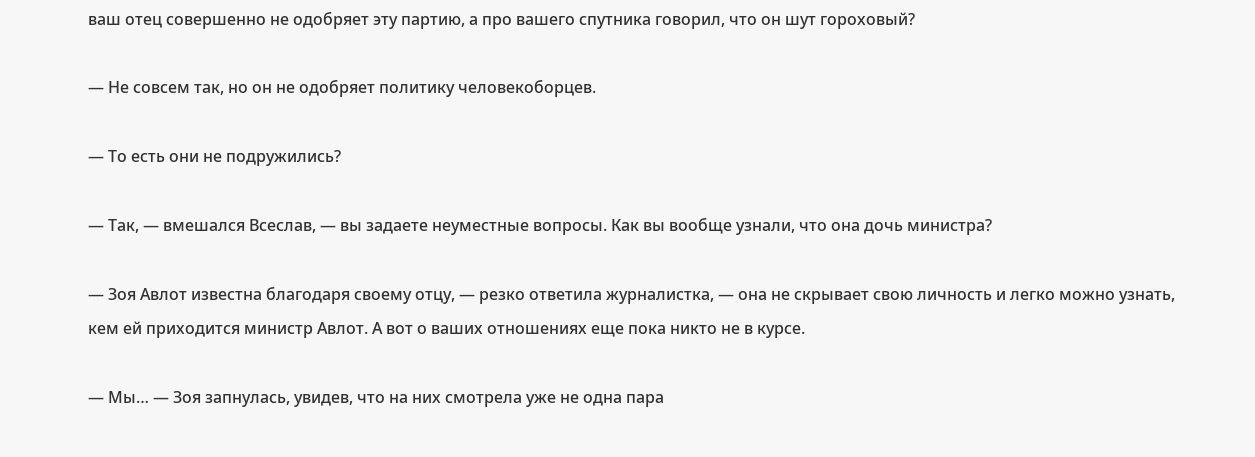ваш отец совершенно не одобряет эту партию, а про вашего спутника говорил, что он шут гороховый?

— Не совсем так, но он не одобряет политику человекоборцев.

— То есть они не подружились?

— Так, — вмешался Всеслав, — вы задаете неуместные вопросы. Как вы вообще узнали, что она дочь министра?

— Зоя Авлот известна благодаря своему отцу, — резко ответила журналистка, — она не скрывает свою личность и легко можно узнать, кем ей приходится министр Авлот. А вот о ваших отношениях еще пока никто не в курсе.

— Мы… — Зоя запнулась, увидев, что на них смотрела уже не одна пара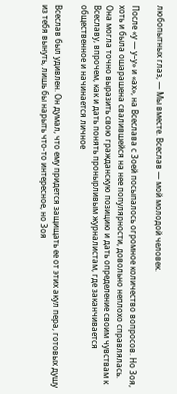любопытных глаз, — Мы вместе. Всеслав — мой молодой человек.

После «у — у–у» и «ах», на Всеслава с Зоей посыпалось огромное количество вопросов. Но Зоя, хоть и была ошарашена свалившейся на нее популярности, довольно неплохо справлялась. Она могла точно выразить свою гражданскую позицию и дать определение своим чувствам к Всеславу, впрочем, как и дать понять пронырливым журналистам, где заканчивается общественное и начинается личное

Всеслав был удивлен. Он думал, что ему придется защищать ее от этих акул пера, готовых душу из тебя вынуть, лишь бы нарыть что-то интересное, но Зоя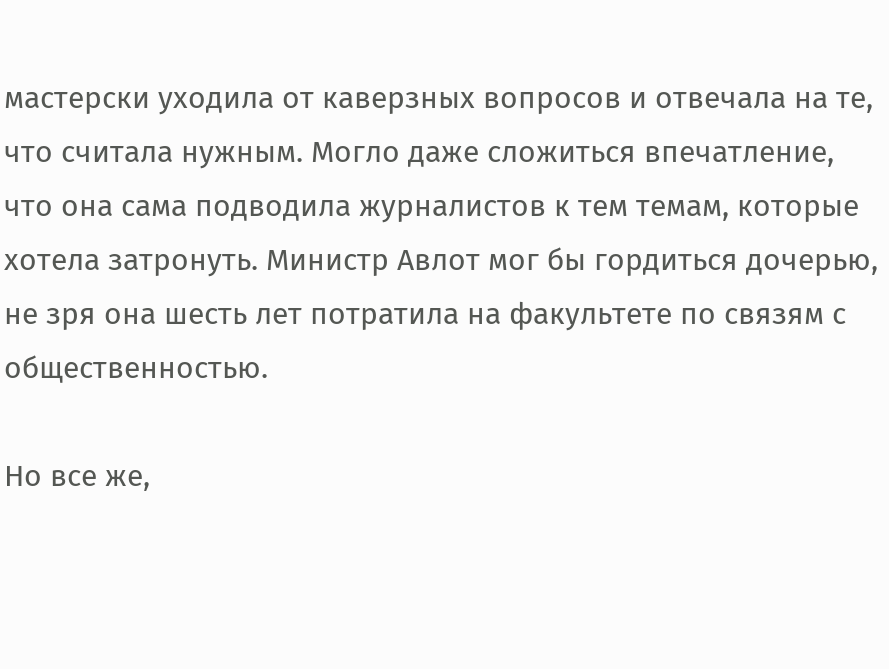мастерски уходила от каверзных вопросов и отвечала на те, что считала нужным. Могло даже сложиться впечатление, что она сама подводила журналистов к тем темам, которые хотела затронуть. Министр Авлот мог бы гордиться дочерью, не зря она шесть лет потратила на факультете по связям с общественностью.

Но все же,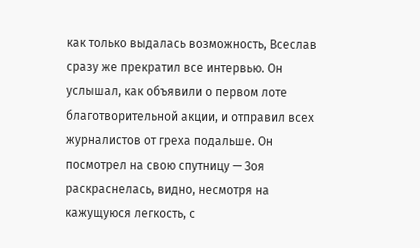как только выдалась возможность, Всеслав сразу же прекратил все интервью. Он услышал, как объявили о первом лоте благотворительной акции, и отправил всех журналистов от греха подальше. Он посмотрел на свою спутницу — Зоя раскраснелась, видно, несмотря на кажущуюся легкость, с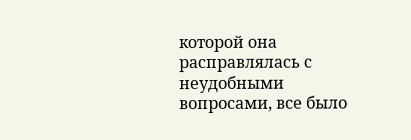которой она расправлялась с неудобными вопросами, все было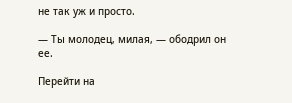не так уж и просто.

— Ты молодец, милая, — ободрил он ее.

Перейти на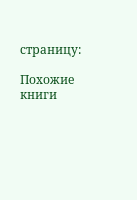страницу:

Похожие книги